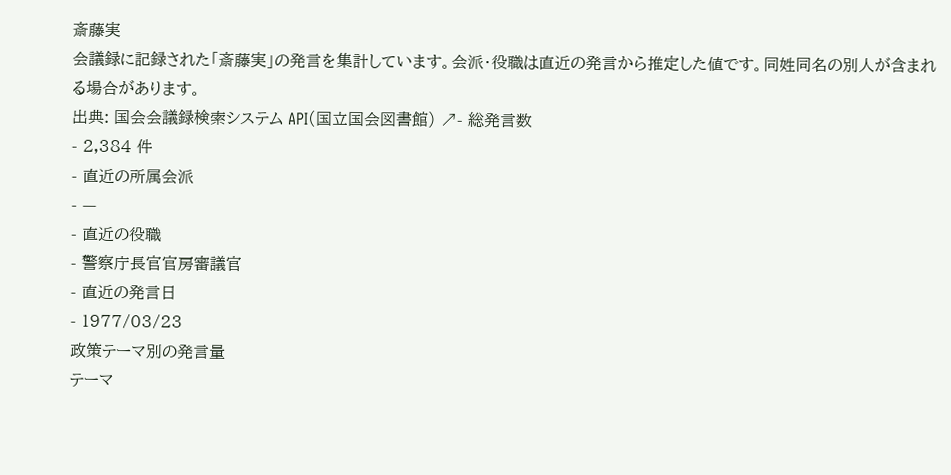斎藤実
会議録に記録された「斎藤実」の発言を集計しています。会派・役職は直近の発言から推定した値です。同姓同名の別人が含まれる場合があります。
出典: 国会会議録検索システム API(国立国会図書館) ↗- 総発言数
- 2,384 件
- 直近の所属会派
- —
- 直近の役職
- 警察庁長官官房審議官
- 直近の発言日
- 1977/03/23
政策テーマ別の発言量
テーマ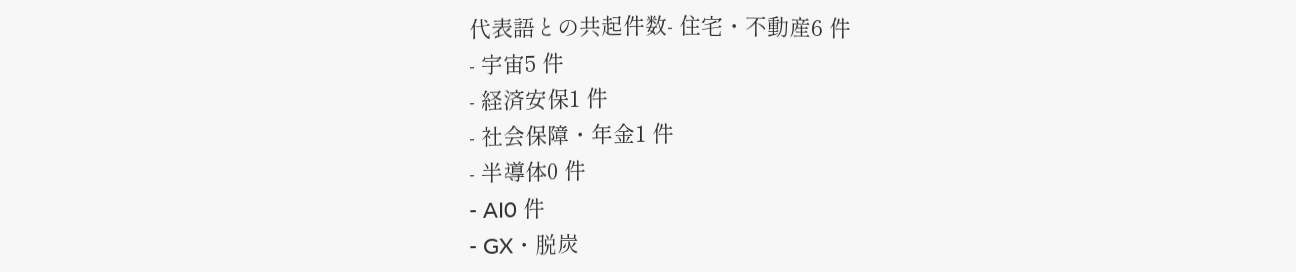代表語との共起件数- 住宅・不動産6 件
- 宇宙5 件
- 経済安保1 件
- 社会保障・年金1 件
- 半導体0 件
- AI0 件
- GX・脱炭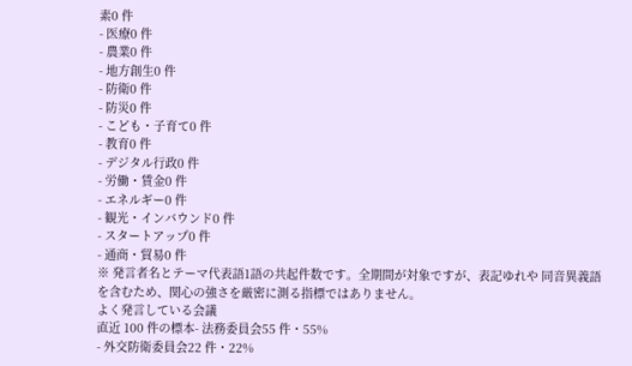素0 件
- 医療0 件
- 農業0 件
- 地方創生0 件
- 防衛0 件
- 防災0 件
- こども・子育て0 件
- 教育0 件
- デジタル行政0 件
- 労働・賃金0 件
- エネルギー0 件
- 観光・インバウンド0 件
- スタートアップ0 件
- 通商・貿易0 件
※ 発言者名とテーマ代表語1語の共起件数です。全期間が対象ですが、表記ゆれや 同音異義語を含むため、関心の強さを厳密に測る指標ではありません。
よく発言している会議
直近 100 件の標本- 法務委員会55 件・55%
- 外交防衛委員会22 件・22%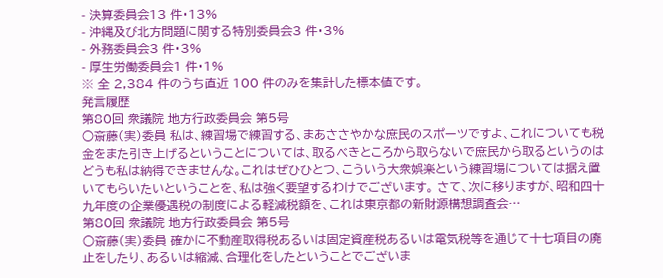- 決算委員会13 件・13%
- 沖縄及び北方問題に関する特別委員会3 件・3%
- 外務委員会3 件・3%
- 厚生労働委員会1 件・1%
※ 全 2,384 件のうち直近 100 件のみを集計した標本値です。
発言履歴
第80回 衆議院 地方行政委員会 第5号
○斎藤(実)委員 私は、練習場で練習する、まあささやかな庶民のスポーツですよ、これについても税金をまた引き上げるということについては、取るべきところから取らないで庶民から取るというのはどうも私は納得できませんな。これはぜひひとつ、こういう大衆娯楽という練習場については据え置いてもらいたいということを、私は強く要望するわけでございます。 さて、次に移りますが、昭和四十九年度の企業優遇税の制度による軽減税額を、これは東京都の新財源構想調査会…
第80回 衆議院 地方行政委員会 第5号
○斎藤(実)委員 確かに不動産取得税あるいは固定資産税あるいは電気税等を通じて十七項目の廃止をしたり、あるいは縮減、合理化をしたということでございま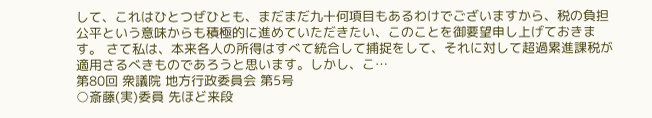して、これはひとつぜひとも、まだまだ九十何項目もあるわけでございますから、税の負担公平という意味からも積極的に進めていただきたい、このことを御要望申し上げておきます。 さて私は、本来各人の所得はすべて統合して捕捉をして、それに対して超過累進課税が適用さるべきものであろうと思います。しかし、こ…
第80回 衆議院 地方行政委員会 第5号
○斎藤(実)委員 先ほど来段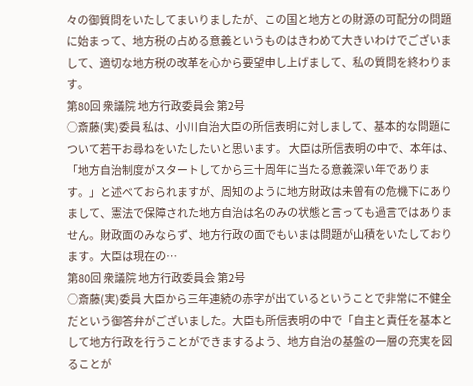々の御質問をいたしてまいりましたが、この国と地方との財源の可配分の問題に始まって、地方税の占める意義というものはきわめて大きいわけでございまして、適切な地方税の改革を心から要望申し上げまして、私の質問を終わります。
第80回 衆議院 地方行政委員会 第2号
○斎藤(実)委員 私は、小川自治大臣の所信表明に対しまして、基本的な問題について若干お尋ねをいたしたいと思います。 大臣は所信表明の中で、本年は、「地方自治制度がスタートしてから三十周年に当たる意義深い年であります。」と述べておられますが、周知のように地方財政は未曽有の危機下にありまして、憲法で保障された地方自治は名のみの状態と言っても過言ではありません。財政面のみならず、地方行政の面でもいまは問題が山積をいたしております。大臣は現在の…
第80回 衆議院 地方行政委員会 第2号
○斎藤(実)委員 大臣から三年連続の赤字が出ているということで非常に不健全だという御答弁がございました。大臣も所信表明の中で「自主と責任を基本として地方行政を行うことができまするよう、地方自治の基盤の一層の充実を図ることが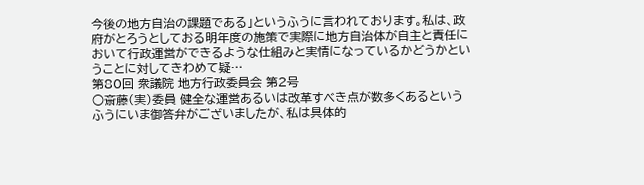今後の地方自治の課題である」というふうに言われております。私は、政府がとろうとしておる明年度の施策で実際に地方自治体が自主と責任において行政運営ができるような仕組みと実情になっているかどうかということに対してきわめて疑…
第80回 衆議院 地方行政委員会 第2号
○斎藤(実)委員 健全な運営あるいは改革すべき点が数多くあるというふうにいま御答弁がございましたが、私は具体的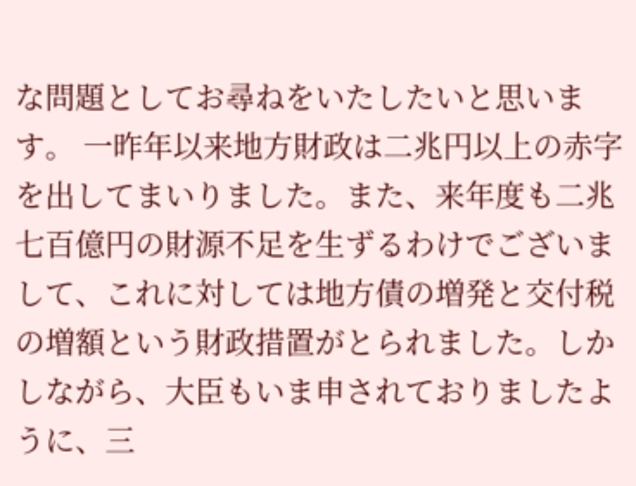な問題としてお尋ねをいたしたいと思います。 一昨年以来地方財政は二兆円以上の赤字を出してまいりました。また、来年度も二兆七百億円の財源不足を生ずるわけでございまして、これに対しては地方債の増発と交付税の増額という財政措置がとられました。しかしながら、大臣もいま申されておりましたように、三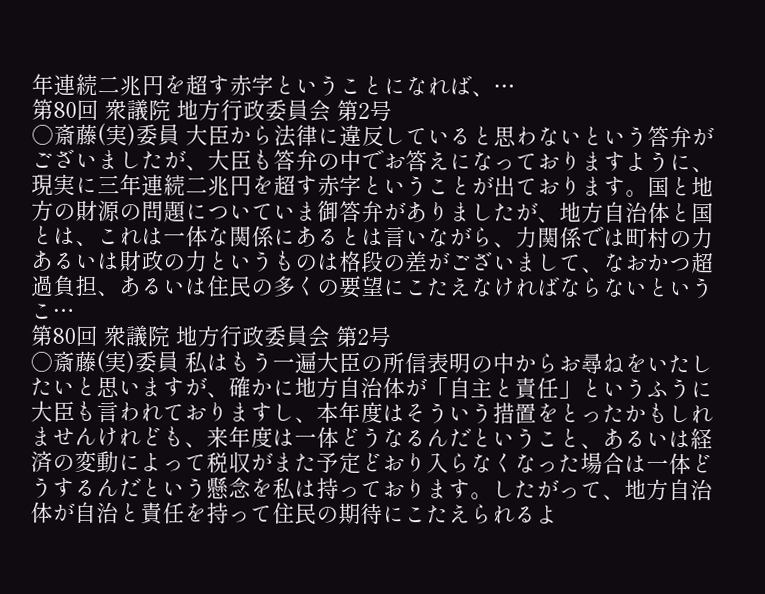年連続二兆円を超す赤字ということになれば、…
第80回 衆議院 地方行政委員会 第2号
○斎藤(実)委員 大臣から法律に違反していると思わないという答弁がございましたが、大臣も答弁の中でお答えになっておりますように、現実に三年連続二兆円を超す赤字ということが出ております。国と地方の財源の問題についていま御答弁がありましたが、地方自治体と国とは、これは一体な関係にあるとは言いながら、力関係では町村の力あるいは財政の力というものは格段の差がございまして、なおかつ超過負担、あるいは住民の多くの要望にこたえなければならないというこ…
第80回 衆議院 地方行政委員会 第2号
○斎藤(実)委員 私はもう一遍大臣の所信表明の中からお尋ねをいたしたいと思いますが、確かに地方自治体が「自主と責任」というふうに大臣も言われておりますし、本年度はそういう措置をとったかもしれませんけれども、来年度は一体どうなるんだということ、あるいは経済の変動によって税収がまた予定どおり入らなくなった場合は一体どうするんだという懸念を私は持っております。したがって、地方自治体が自治と責任を持って住民の期待にこたえられるよ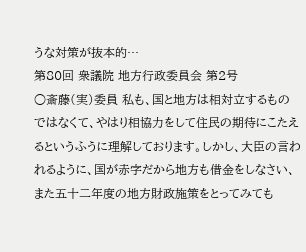うな対策が抜本的…
第80回 衆議院 地方行政委員会 第2号
○斎藤(実)委員 私も、国と地方は相対立するものではなくて、やはり相協力をして住民の期待にこたえるというふうに理解しております。しかし、大臣の言われるように、国が赤字だから地方も借金をしなさい、また五十二年度の地方財政施策をとってみても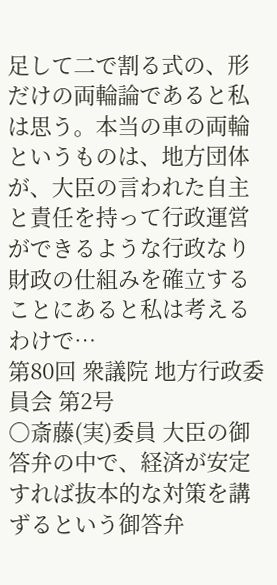足して二で割る式の、形だけの両輪論であると私は思う。本当の車の両輪というものは、地方団体が、大臣の言われた自主と責任を持って行政運営ができるような行政なり財政の仕組みを確立することにあると私は考えるわけで…
第80回 衆議院 地方行政委員会 第2号
○斎藤(実)委員 大臣の御答弁の中で、経済が安定すれば抜本的な対策を講ずるという御答弁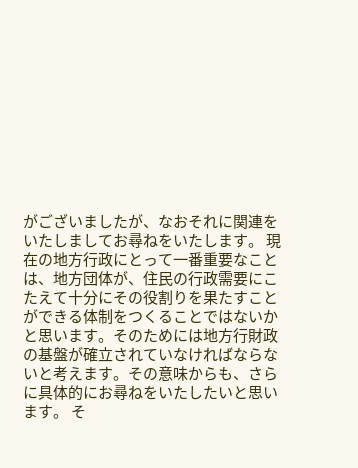がございましたが、なおそれに関連をいたしましてお尋ねをいたします。 現在の地方行政にとって一番重要なことは、地方団体が、住民の行政需要にこたえて十分にその役割りを果たすことができる体制をつくることではないかと思います。そのためには地方行財政の基盤が確立されていなければならないと考えます。その意味からも、さらに具体的にお尋ねをいたしたいと思います。 そ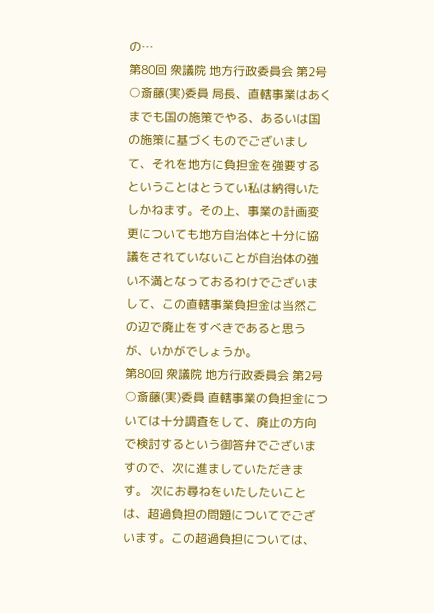の…
第80回 衆議院 地方行政委員会 第2号
○斎藤(実)委員 局長、直轄事業はあくまでも国の施策でやる、あるいは国の施策に基づくものでございまして、それを地方に負担金を強要するということはとうてい私は納得いたしかねます。その上、事業の計画変更についても地方自治体と十分に協議をされていないことが自治体の強い不満となっておるわけでございまして、この直轄事業負担金は当然この辺で廃止をすべきであると思うが、いかがでしょうか。
第80回 衆議院 地方行政委員会 第2号
○斎藤(実)委員 直轄事業の負担金については十分調査をして、廃止の方向で検討するという御答弁でございますので、次に進ましていただきます。 次にお尋ねをいたしたいことは、超過負担の問題についてでございます。この超過負担については、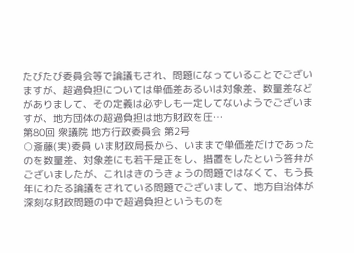たびたび委員会等で論議もされ、問題になっていることでございますが、超過負担については単価差あるいは対象差、数量差などがありまして、その定義は必ずしも一定してないようでございますが、地方団体の超過負担は地方財政を圧…
第80回 衆議院 地方行政委員会 第2号
○斎藤(実)委員 いま財政局長から、いままで単価差だけであったのを数量差、対象差にも若干是正をし、措置をしたという答弁がございましたが、これはきのうきょうの問題ではなくて、もう長年にわたる論議をされている問題でございまして、地方自治体が深刻な財政問題の中で超過負担というものを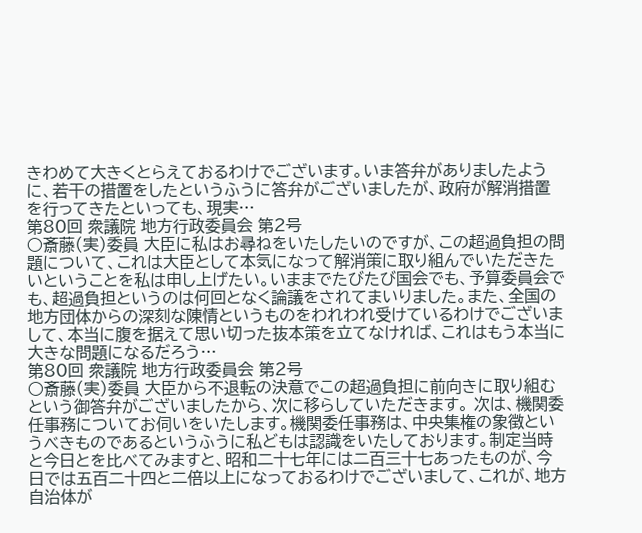きわめて大きくとらえておるわけでございます。いま答弁がありましたように、若干の措置をしたというふうに答弁がございましたが、政府が解消措置を行ってきたといっても、現実…
第80回 衆議院 地方行政委員会 第2号
○斎藤(実)委員 大臣に私はお尋ねをいたしたいのですが、この超過負担の問題について、これは大臣として本気になって解消策に取り組んでいただきたいということを私は申し上げたい。いままでたびたび国会でも、予算委員会でも、超過負担というのは何回となく論議をされてまいりました。また、全国の地方団体からの深刻な陳情というものをわれわれ受けているわけでございまして、本当に腹を据えて思い切った抜本策を立てなければ、これはもう本当に大きな問題になるだろう…
第80回 衆議院 地方行政委員会 第2号
○斎藤(実)委員 大臣から不退転の決意でこの超過負担に前向きに取り組むという御答弁がございましたから、次に移らしていただきます。 次は、機関委任事務についてお伺いをいたします。機関委任事務は、中央集権の象徴というべきものであるというふうに私どもは認識をいたしております。制定当時と今日とを比べてみますと、昭和二十七年には二百三十七あったものが、今日では五百二十四と二倍以上になっておるわけでございまして、これが、地方自治体が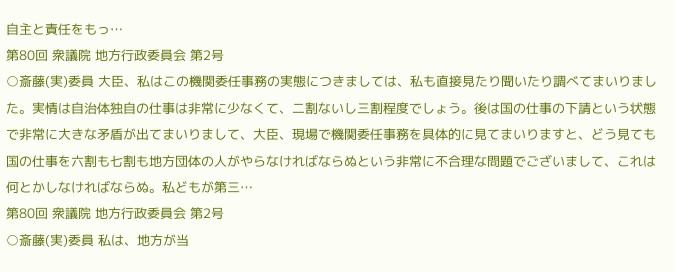自主と責任をもっ…
第80回 衆議院 地方行政委員会 第2号
○斎藤(実)委員 大臣、私はこの機関委任事務の実態につきましては、私も直接見たり聞いたり調べてまいりました。実情は自治体独自の仕事は非常に少なくて、二割ないし三割程度でしょう。後は国の仕事の下請という状態で非常に大きな矛盾が出てまいりまして、大臣、現場で機関委任事務を具体的に見てまいりますと、どう見ても国の仕事を六割も七割も地方団体の人がやらなければならぬという非常に不合理な問題でございまして、これは何とかしなければならぬ。私どもが第三…
第80回 衆議院 地方行政委員会 第2号
○斎藤(実)委員 私は、地方が当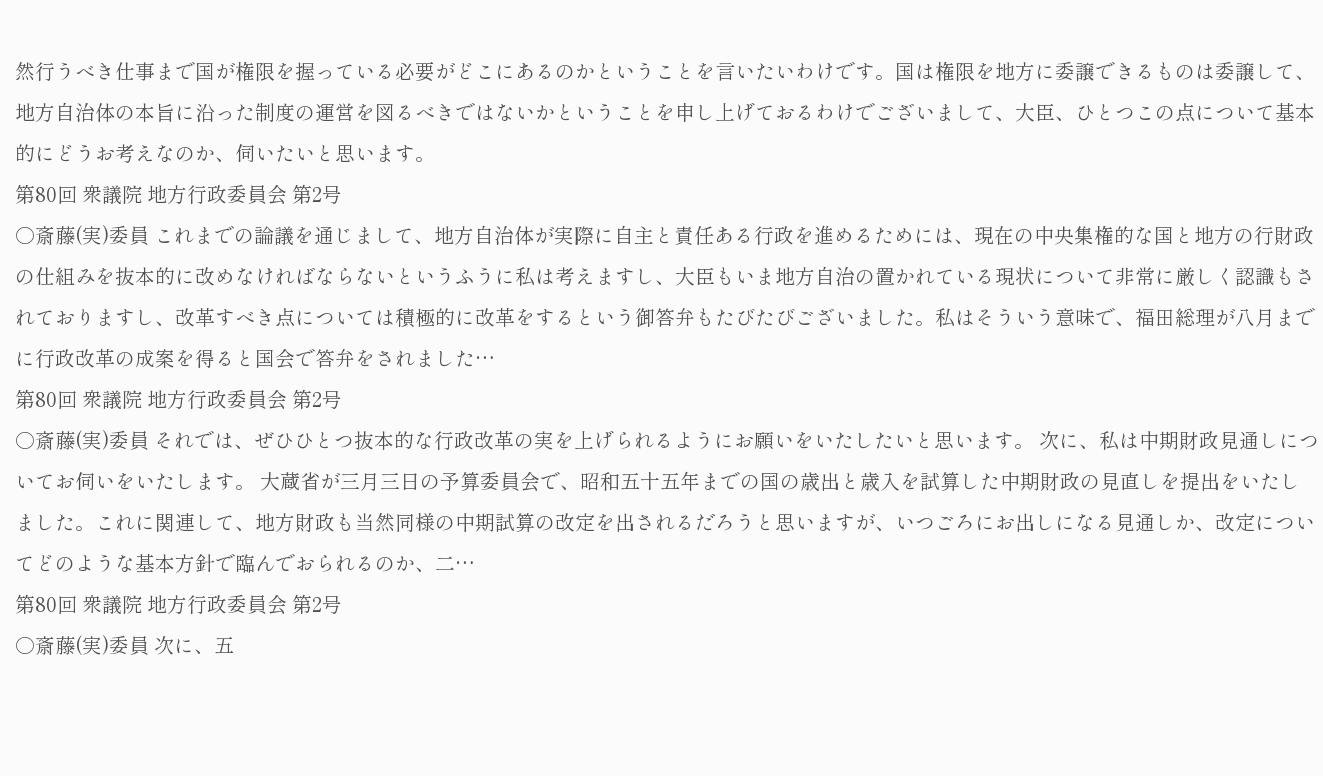然行うべき仕事まで国が権限を握っている必要がどこにあるのかということを言いたいわけです。国は権限を地方に委譲できるものは委譲して、地方自治体の本旨に沿った制度の運営を図るべきではないかということを申し上げておるわけでございまして、大臣、ひとつこの点について基本的にどうお考えなのか、伺いたいと思います。
第80回 衆議院 地方行政委員会 第2号
○斎藤(実)委員 これまでの論議を通じまして、地方自治体が実際に自主と責任ある行政を進めるためには、現在の中央集権的な国と地方の行財政の仕組みを抜本的に改めなければならないというふうに私は考えますし、大臣もいま地方自治の置かれている現状について非常に厳しく認識もされておりますし、改革すべき点については積極的に改革をするという御答弁もたびたびございました。私はそういう意味で、福田総理が八月までに行政改革の成案を得ると国会で答弁をされました…
第80回 衆議院 地方行政委員会 第2号
○斎藤(実)委員 それでは、ぜひひとつ抜本的な行政改革の実を上げられるようにお願いをいたしたいと思います。 次に、私は中期財政見通しについてお伺いをいたします。 大蔵省が三月三日の予算委員会で、昭和五十五年までの国の歳出と歳入を試算した中期財政の見直しを提出をいたしました。これに関連して、地方財政も当然同様の中期試算の改定を出されるだろうと思いますが、いつごろにお出しになる見通しか、改定についてどのような基本方針で臨んでおられるのか、二…
第80回 衆議院 地方行政委員会 第2号
○斎藤(実)委員 次に、五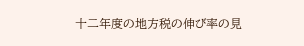十二年度の地方税の伸び率の見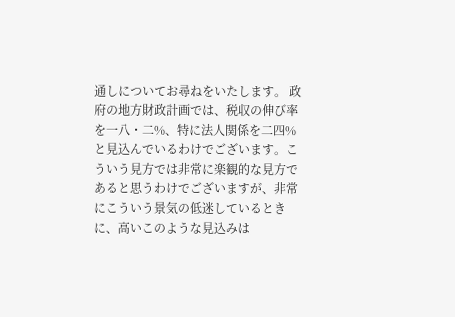通しについてお尋ねをいたします。 政府の地方財政計画では、税収の伸び率を一八・二%、特に法人関係を二四%と見込んでいるわけでございます。こういう見方では非常に楽観的な見方であると思うわけでございますが、非常にこういう景気の低迷しているときに、高いこのような見込みは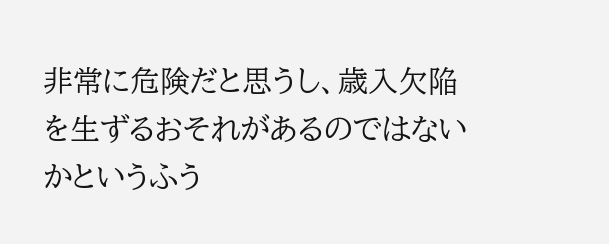非常に危険だと思うし、歳入欠陥を生ずるおそれがあるのではないかというふう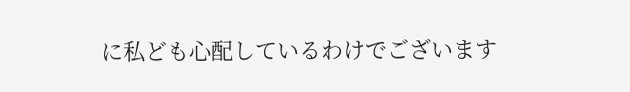に私ども心配しているわけでございます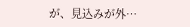が、見込みが外…